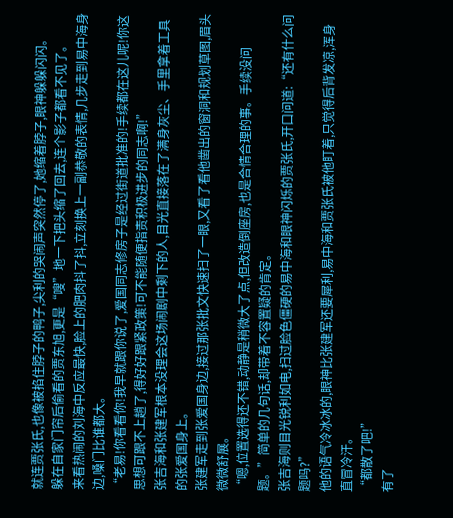就连贾张氏,也像被掐住脖子的鸭子,尖利的哭闹声突然停了,她缩着脖子,眼神躲躲闪闪。
躲在自家门帘后偷看的贾东旭,更是“嗖”地一下把头缩了回去,连个影子都看不见了。
来看热闹的刘海中反应最快,脸上的肥肉抖了抖,立刻换上一副恭敬的表情,几步走到易中海身边,嗓门比谁都大。
“老易!你看看你!我早就跟你说了,爱国同志修房子是经过街道批准的!手续都在这儿呢!你这思想可跟不上趟了,得好好跟紧政策!可不能随便指责积极进步的同志啊!”
张吉海和张建军根本没理会这场闹剧中剩下的人,目光直接落在了满身灰尘、手里拿着工具的张爱国身上。
张建军走到张爱国身边,接过那张批文快速扫了一眼,又看了看他凿出的窗洞和规划草图,眉头微微舒展。
“嗯,位置选得还不错,动静是稍微大了点,但改造倒座房,也是合情合理的事。手续没问题。”简单的几句话,却带着不容置疑的肯定。
张吉海则目光锐利如电,扫过脸色僵硬的易中海和眼神闪烁的贾张氏,开口问道:“还有什么问题吗?”
他的语气冷冰冰的,眼神比张建军还要犀利,易中海和贾张氏被他盯着,只觉得后背发凉,浑身直冒冷汗。
“都散了吧!”
有了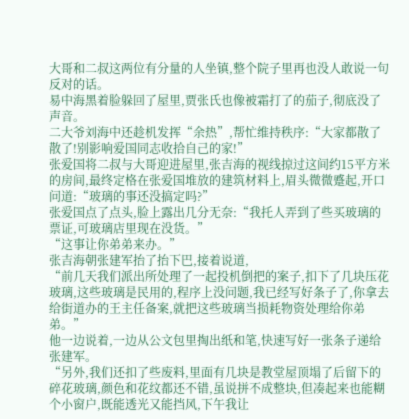大哥和二叔这两位有分量的人坐镇,整个院子里再也没人敢说一句反对的话。
易中海黑着脸躲回了屋里,贾张氏也像被霜打了的茄子,彻底没了声音。
二大爷刘海中还趁机发挥“余热”,帮忙维持秩序:“大家都散了散了!别影响爱国同志收拾自己的家!”
张爱国将二叔与大哥迎进屋里,张吉海的视线掠过这间约15平方米的房间,最终定格在张爱国堆放的建筑材料上,眉头微微蹙起,开口问道:“玻璃的事还没搞定吗?”
张爱国点了点头,脸上露出几分无奈:“我托人弄到了些买玻璃的票证,可玻璃店里现在没货。”
“这事让你弟弟来办。”
张吉海朝张建军抬了抬下巴,接着说道,
“前几天我们派出所处理了一起投机倒把的案子,扣下了几块压花玻璃,这些玻璃是民用的,程序上没问题,我已经写好条子了,你拿去给街道办的王主任备案,就把这些玻璃当损耗物资处理给你弟弟。”
他一边说着,一边从公文包里掏出纸和笔,快速写好一张条子递给张建军。
“另外,我们还扣了些废料,里面有几块是教堂屋顶塌了后留下的碎花玻璃,颜色和花纹都还不错,虽说拼不成整块,但凑起来也能糊个小窗户,既能透光又能挡风,下午我让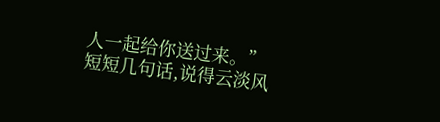人一起给你送过来。”
短短几句话,说得云淡风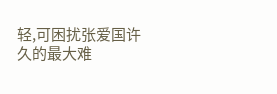轻,可困扰张爱国许久的最大难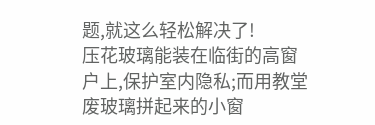题,就这么轻松解决了!
压花玻璃能装在临街的高窗户上,保护室内隐私;而用教堂废玻璃拼起来的小窗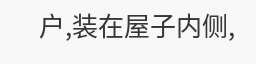户,装在屋子内侧,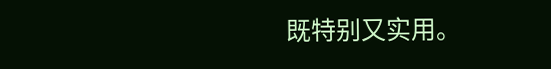既特别又实用。